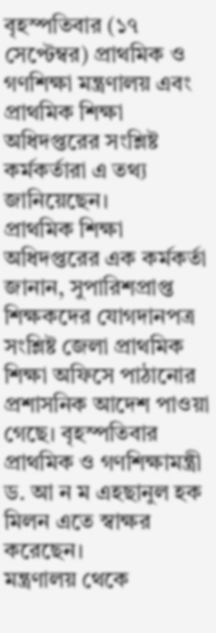বৃহস্পতিবার (১৭ সেপ্টেম্বর) প্রাথমিক ও গণশিক্ষা মন্ত্রণালয় এবং প্রাথমিক শিক্ষা অধিদপ্তরের সংশ্লিষ্ট কর্মকর্তারা এ তথ্য জানিয়েছেন।
প্রাথমিক শিক্ষা অধিদপ্তরের এক কর্মকর্তা জানান, সুপারিশপ্রাপ্ত শিক্ষকদের যোগদানপত্র সংশ্লিষ্ট জেলা প্রাথমিক শিক্ষা অফিসে পাঠানোর প্রশাসনিক আদেশ পাওয়া গেছে। বৃহস্পতিবার প্রাথমিক ও গণশিক্ষামন্ত্রী ড. আ ন ম এহছানুল হক মিলন এতে স্বাক্ষর করেছেন।
মন্ত্রণালয় থেকে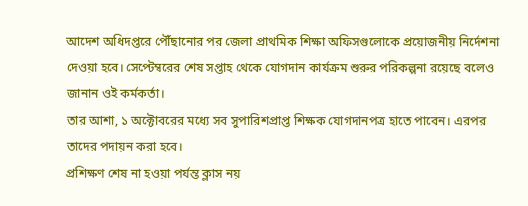আদেশ অধিদপ্তরে পৌঁছানোর পর জেলা প্রাথমিক শিক্ষা অফিসগুলোকে প্রয়োজনীয় নির্দেশনা দেওয়া হবে। সেপ্টেম্বরের শেষ সপ্তাহ থেকে যোগদান কার্যক্রম শুরুর পরিকল্পনা রয়েছে বলেও জানান ওই কর্মকর্তা।
তার আশা, ১ অক্টোবরের মধ্যে সব সুপারিশপ্রাপ্ত শিক্ষক যোগদানপত্র হাতে পাবেন। এরপর তাদের পদায়ন করা হবে।
প্রশিক্ষণ শেষ না হওয়া পর্যন্ত ক্লাস নয়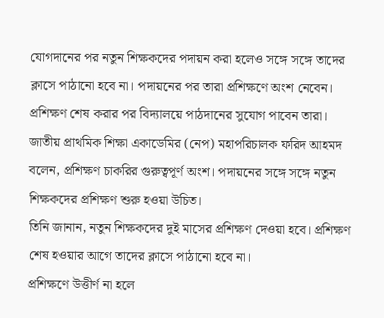যোগদানের পর নতুন শিক্ষকদের পদায়ন করা হলেও সঙ্গে সঙ্গে তাদের ক্লাসে পাঠানো হবে না। পদায়নের পর তারা প্রশিক্ষণে অংশ নেবেন। প্রশিক্ষণ শেষ করার পর বিদ্যালয়ে পাঠদানের সুযোগ পাবেন তারা।
জাতীয় প্রাথমিক শিক্ষা একাডেমির (নেপ) মহাপরিচালক ফরিদ আহমদ বলেন, প্রশিক্ষণ চাকরির গুরুত্বপূর্ণ অংশ। পদায়নের সঙ্গে সঙ্গে নতুন শিক্ষকদের প্রশিক্ষণ শুরু হওয়া উচিত।
তিনি জানান, নতুন শিক্ষকদের দুই মাসের প্রশিক্ষণ দেওয়া হবে। প্রশিক্ষণ শেষ হওয়ার আগে তাদের ক্লাসে পাঠানো হবে না।
প্রশিক্ষণে উত্তীর্ণ না হলে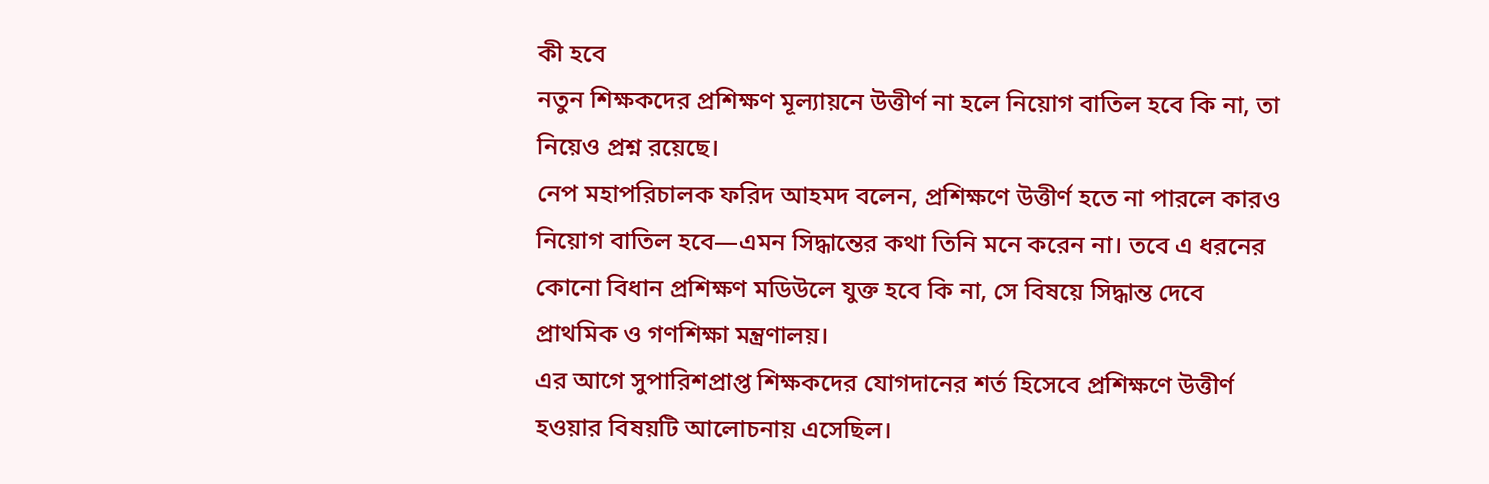কী হবে
নতুন শিক্ষকদের প্রশিক্ষণ মূল্যায়নে উত্তীর্ণ না হলে নিয়োগ বাতিল হবে কি না, তা নিয়েও প্রশ্ন রয়েছে।
নেপ মহাপরিচালক ফরিদ আহমদ বলেন, প্রশিক্ষণে উত্তীর্ণ হতে না পারলে কারও নিয়োগ বাতিল হবে—এমন সিদ্ধান্তের কথা তিনি মনে করেন না। তবে এ ধরনের কোনো বিধান প্রশিক্ষণ মডিউলে যুক্ত হবে কি না, সে বিষয়ে সিদ্ধান্ত দেবে প্রাথমিক ও গণশিক্ষা মন্ত্রণালয়।
এর আগে সুপারিশপ্রাপ্ত শিক্ষকদের যোগদানের শর্ত হিসেবে প্রশিক্ষণে উত্তীর্ণ হওয়ার বিষয়টি আলোচনায় এসেছিল।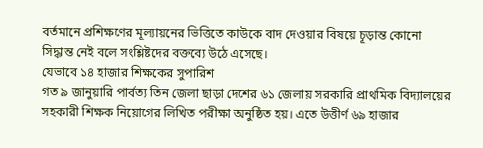বর্তমানে প্রশিক্ষণের মূল্যায়নের ভিত্তিতে কাউকে বাদ দেওয়ার বিষয়ে চূড়ান্ত কোনো সিদ্ধান্ত নেই বলে সংশ্লিষ্টদের বক্তব্যে উঠে এসেছে।
যেভাবে ১৪ হাজার শিক্ষকের সুপারিশ
গত ৯ জানুয়ারি পার্বত্য তিন জেলা ছাড়া দেশের ৬১ জেলায় সরকারি প্রাথমিক বিদ্যালয়ের সহকারী শিক্ষক নিয়োগের লিখিত পরীক্ষা অনুষ্ঠিত হয়। এতে উত্তীর্ণ ৬৯ হাজার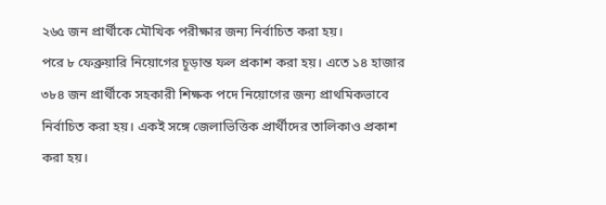২৬৫ জন প্রার্থীকে মৌখিক পরীক্ষার জন্য নির্বাচিত করা হয়।
পরে ৮ ফেব্রুয়ারি নিয়োগের চূড়ান্ত ফল প্রকাশ করা হয়। এতে ১৪ হাজার ৩৮৪ জন প্রার্থীকে সহকারী শিক্ষক পদে নিয়োগের জন্য প্রাথমিকভাবে নির্বাচিত করা হয়। একই সঙ্গে জেলাভিত্তিক প্রার্থীদের তালিকাও প্রকাশ করা হয়।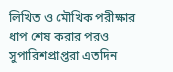লিখিত ও মৌখিক পরীক্ষার ধাপ শেষ করার পরও সুপারিশপ্রাপ্তরা এতদিন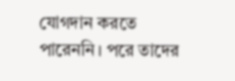যোগদান করতে পারেননি। পরে তাদের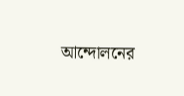আন্দোলনের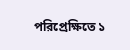পরিপ্রেক্ষিতে ১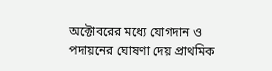অক্টোবরের মধ্যে যোগদান ও পদায়নের ঘোষণা দেয় প্রাথমিক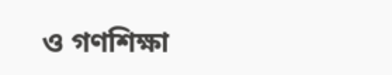ও গণশিক্ষা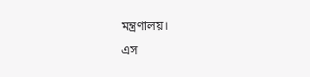মন্ত্রণালয়।
এস